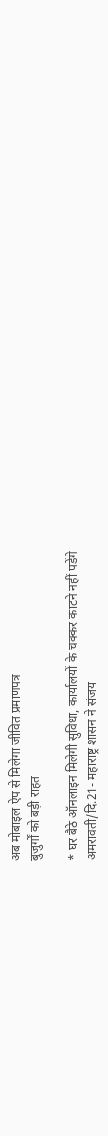अब मोबाइल ऐप से मिलेगा जीवित प्रमाणपत्र
बुजुर्गों को बड़ी राहत

* घर बैठे ऑनलाइन मिलेगी सुविधा, कार्यालयों के चक्कर काटने नहीं पडेंगे
अमरावती/दि.21- महाराष्ट्र शासन ने संजय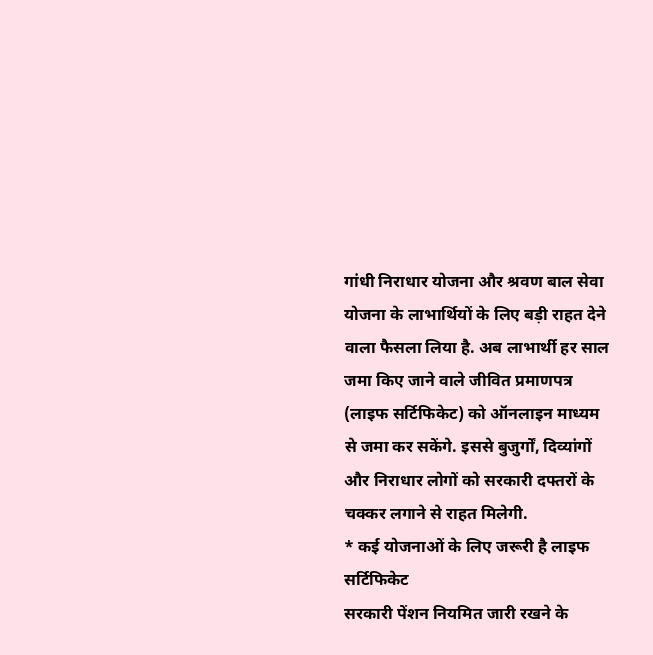गांधी निराधार योजना और श्रवण बाल सेवा योजना के लाभार्थियों के लिए बड़ी राहत देने वाला फैसला लिया है. अब लाभार्थी हर साल जमा किए जाने वाले जीवित प्रमाणपत्र (लाइफ सर्टिफिकेट) को ऑनलाइन माध्यम से जमा कर सकेंगे. इससे बुजुर्गों, दिव्यांगों और निराधार लोगों को सरकारी दफ्तरों के चक्कर लगाने से राहत मिलेगी.
* कई योजनाओं के लिए जरूरी है लाइफ सर्टिफिकेट
सरकारी पेंशन नियमित जारी रखने के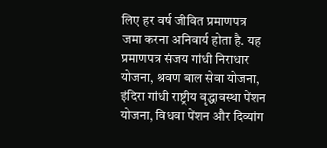लिए हर वर्ष जीवित प्रमाणपत्र जमा करना अनिवार्य होता है. यह प्रमाणपत्र संजय गांधी निराधार योजना, श्रवण बाल सेवा योजना, इंदिरा गांधी राष्ट्रीय वृद्धावस्था पेंशन योजना, विधवा पेंशन और दिव्यांग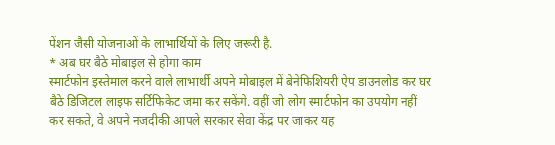पेंशन जैसी योजनाओं के लाभार्थियों के लिए जरूरी है.
* अब घर बैठे मोबाइल से होगा काम
स्मार्टफोन इस्तेमाल करने वाले लाभार्थी अपने मोबाइल में बेनेफिशियरी ऐप डाउनलोड कर घर बैठे डिजिटल लाइफ सर्टिफिकेट जमा कर सकेंगे. वहीं जो लोग स्मार्टफोन का उपयोग नहीं कर सकते, वे अपने नजदीकी आपले सरकार सेवा केंद्र पर जाकर यह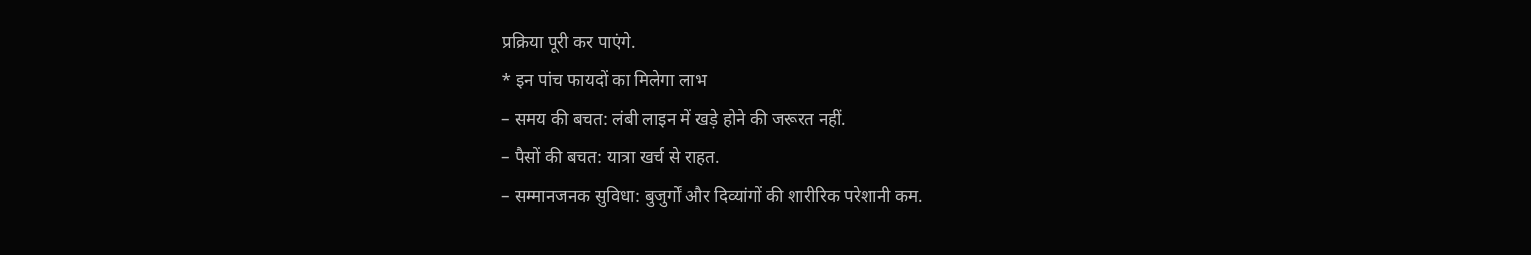प्रक्रिया पूरी कर पाएंगे.
* इन पांच फायदों का मिलेगा लाभ
– समय की बचत: लंबी लाइन में खड़े होने की जरूरत नहीं.
– पैसों की बचत: यात्रा खर्च से राहत.
– सम्मानजनक सुविधा: बुजुर्गों और दिव्यांगों की शारीरिक परेशानी कम.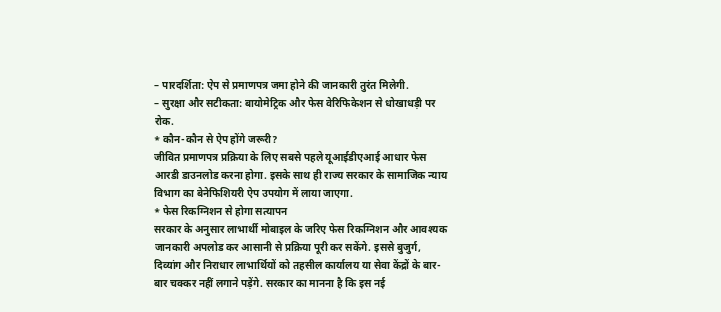– पारदर्शिता: ऐप से प्रमाणपत्र जमा होने की जानकारी तुरंत मिलेगी.
– सुरक्षा और सटीकता: बायोमेट्रिक और फेस वेरिफिकेशन से धोखाधड़ी पर रोक.
* कौन-कौन से ऐप होंगे जरूरी?
जीवित प्रमाणपत्र प्रक्रिया के लिए सबसे पहले यूआईडीएआई आधार फेस आरडी डाउनलोड करना होगा. इसके साथ ही राज्य सरकार के सामाजिक न्याय विभाग का बेनेफिशियरी ऐप उपयोग में लाया जाएगा.
* फेस रिकग्निशन से होगा सत्यापन
सरकार के अनुसार लाभार्थी मोबाइल के जरिए फेस रिकग्निशन और आवश्यक जानकारी अपलोड कर आसानी से प्रक्रिया पूरी कर सकेंगे. इससे बुजुर्ग, दिव्यांग और निराधार लाभार्थियों को तहसील कार्यालय या सेवा केंद्रों के बार-बार चक्कर नहीं लगाने पड़ेंगे. सरकार का मानना है कि इस नई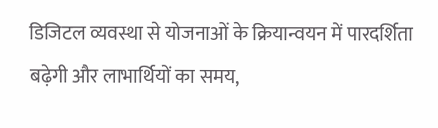डिजिटल व्यवस्था से योजनाओं के क्रियान्वयन में पारदर्शिता बढ़ेगी और लाभार्थियों का समय,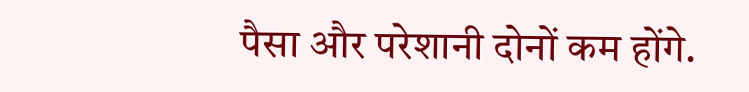पैसा और परेशानी दोनों कम होंगे.